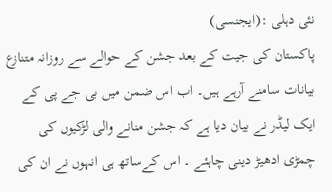نئی دہلی :(ایجنسی)
پاکستان کی جیت کے بعد جشن کے حوالے سے روزانہ متنازع بیانات سامنے آرہے ہیں۔ اب اس ضمن میں بی جے پی کے ایک لیڈر نے بیان دیا ہے کہ جشن منانے والی لڑکیوں کی چمڑی ادھیڑ دینی چاہئے ۔ اس کےساتھ ہی انہوں نے ان کی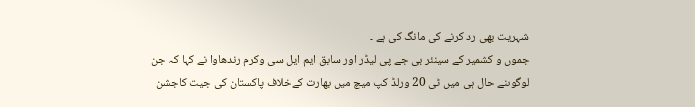شہریت بھی رد کرنے کی مانگ کی ہے ۔
جموں و کشمیر کے سینئر بی جے پی لیڈر اور سابق ایم ایل سی وکرم رندھاوا نے کہا کہ جن لوگوںنے حال ہی میں ٹی 20 ورلڈ کپ میچ میں بھارت کےخلاف پاکستان کی جیت کاجشن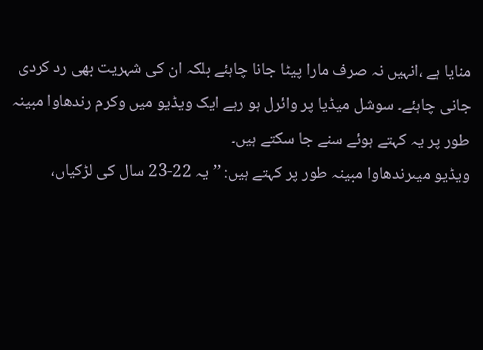منایا ہے ،انہیں نہ صرف مارا پیٹا جانا چاہئے بلکہ ان کی شہریت بھی رد کردی جانی چاہئے۔ سوشل میڈیا پر وائرل ہو رہے ایک ویڈیو میں وکرم رندھاوا مبینہ طور پر یہ کہتے ہوئے سنے جا سکتے ہیں۔
ویڈیو میںرندھاوا مبینہ طور پر کہتے ہیں: ’’یہ 22-23 سال کی لڑکیاں،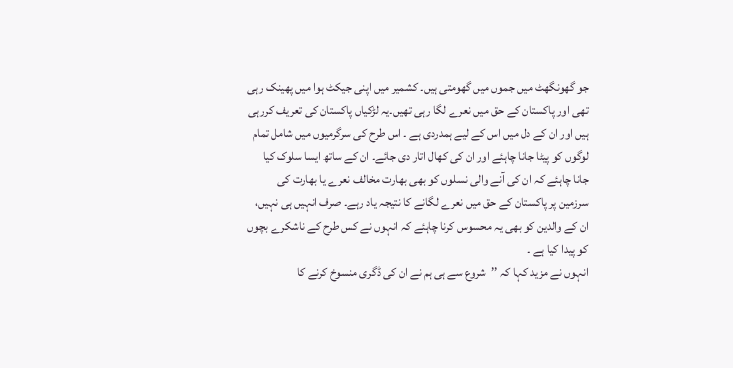جو گھونگھٹ میں جموں میں گھومتی ہیں۔ کشمیر میں اپنی جیکٹ ہوا میں پھینک رہی تھی اور پاکستان کے حق میں نعرے لگا رہی تھیں۔یہ لڑکیاں پاکستان کی تعریف کررہی ہیں اور ان کے دل میں اس کے لیے ہمدردی ہے ۔ اس طرح کی سرگرمیوں میں شامل تمام لوگوں کو پیٹا جانا چاہئے اور ان کی کھال اتار دی جائے۔ ان کے ساتھ ایسا سلوک کیا جانا چاہئے کہ ان کی آنے والی نسلوں کو بھی بھارت مخالف نعرے یا بھارت کی سرزمین پر پاکستان کے حق میں نعرے لگانے کا نتیجہ یاد رہے۔ صرف انہیں ہی نہیں، ان کے والدین کو بھی یہ محسوس کرنا چاہئے کہ انہوں نے کس طرح کے ناشکرے بچوں کو پیدا کیا ہے ۔
انہوں نے مزید کہا کہ ’’شروع سے ہی ہم نے ان کی ڈگری منسوخ کرنے کا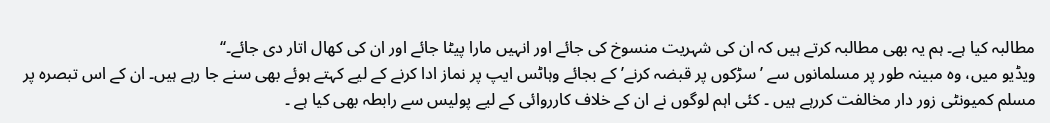مطالبہ کیا ہے۔ ہم یہ بھی مطالبہ کرتے ہیں کہ ان کی شہریت منسوخ کی جائے اور انہیں مارا پیٹا جائے اور ان کی کھال اتار دی جائے۔‘‘
ویڈیو میں، وہ مبینہ طور پر مسلمانوں سے ’سڑکوں پر قبضہ کرنے’ کے بجائے وہاٹس ایپ پر نماز ادا کرنے کے لیے کہتے ہوئے بھی سنے جا رہے ہیں۔ ان کے اس تبصرہ پر مسلم کمیونٹی زور دار مخالفت کررہے ہیں ۔ کئی اہم لوگوں نے ان کے خلاف کارروائی کے لیے پولیس سے رابطہ بھی کیا ہے ۔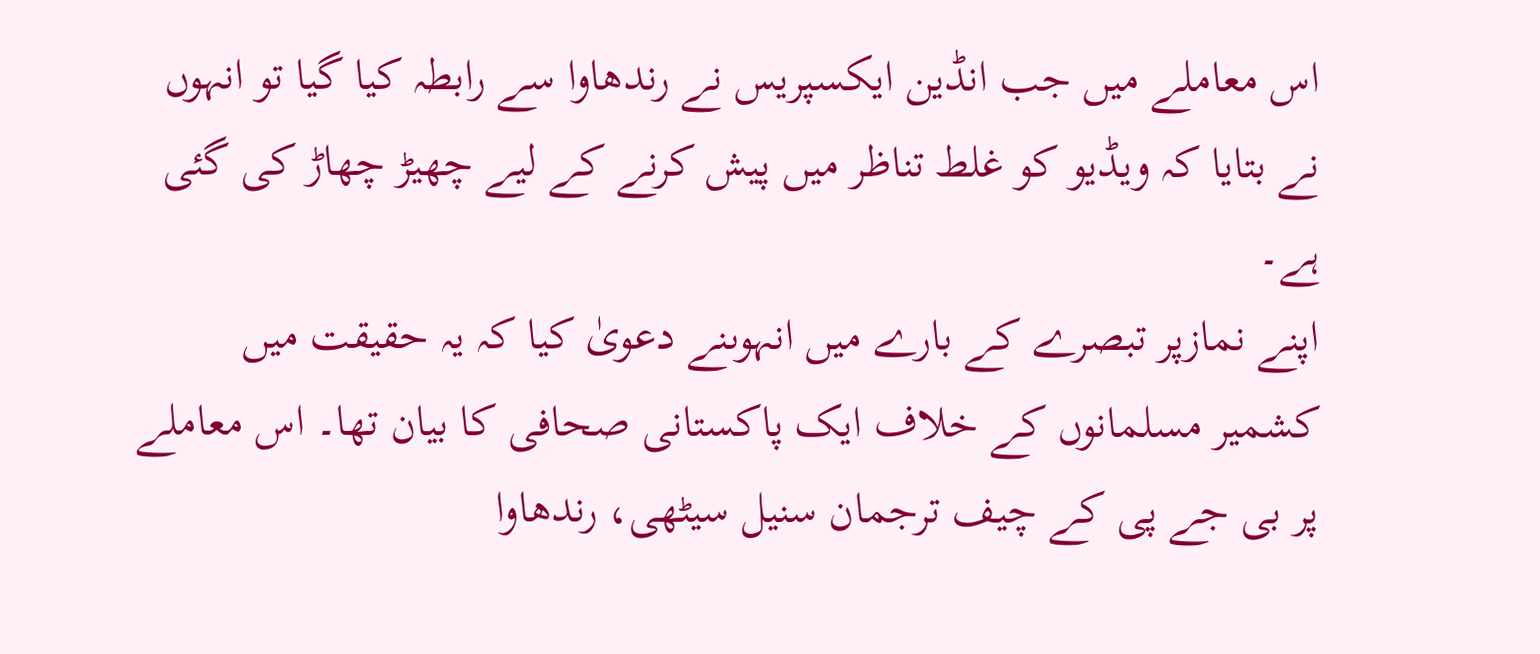اس معاملے میں جب انڈین ایکسپریس نے رندھاوا سے رابطہ کیا گیا تو انہوں نے بتایا کہ ویڈیو کو غلط تناظر میں پیش کرنے کے لیے چھیڑ چھاڑ کی گئی ہے۔
اپنے نمازپر تبصرے کے بارے میں انہوںنے دعویٰ کیا کہ یہ حقیقت میں کشمیر مسلمانوں کے خلاف ایک پاکستانی صحافی کا بیان تھا۔ اس معاملے پر بی جے پی کے چیف ترجمان سنیل سیٹھی، رندھاوا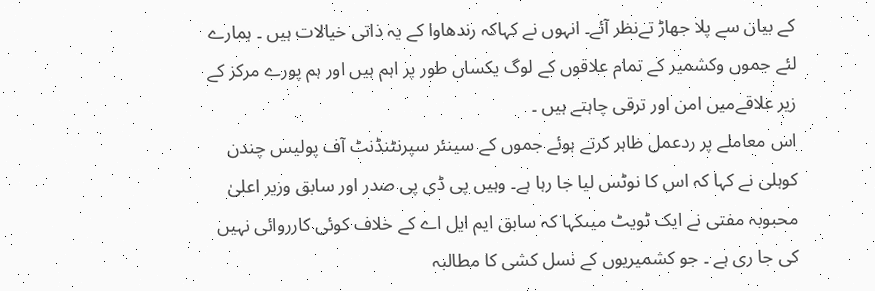کے بیان سے پلا جھاڑ تےنظر آئے۔ انہوں نے کہاکہ رندھاوا کے یہ ذاتی خیالات ہیں ۔ ہمارے لئے جموں وکشمیر کے تمام علاقوں کے لوگ یکساں طور پر اہم ہیں اور ہم پورے مرکز کے زیر علاقےمیں امن اور ترقی چاہتے ہیں ۔
اس معاملے پر ردعمل ظاہر کرتے ہوئے جموں کے سینئر سپرنٹنڈنٹ آف پولیس چندن کوہلی نے کہا کہ اس کا نوٹس لیا جا رہا ہے۔ وہیں پی ڈی پی صدر اور سابق وزیر اعلیٰ محبوبہ مفتی نے ایک ٹویٹ میںکہا کہ سابق ایم ایل اے کے خلاف کوئی کارروائی نہیں کی جا ری ہے ۔ جو کشمیریوں کے نسل کشی کا مطالبہ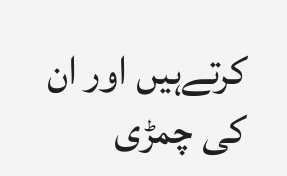کرتےہیں اور ان کی چمڑی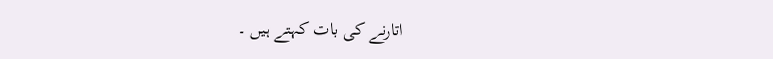اتارنے کی بات کہتے ہیں ۔